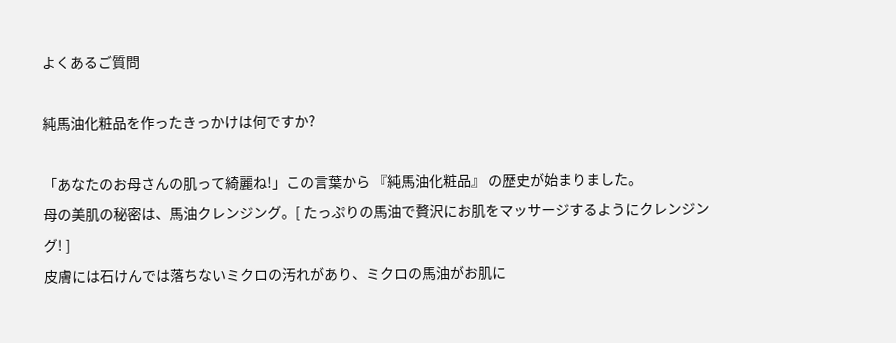よくあるご質問

純馬油化粧品を作ったきっかけは何ですか?

「あなたのお母さんの肌って綺麗ね!」この言葉から 『純馬油化粧品』 の歴史が始まりました。
母の美肌の秘密は、馬油クレンジング。[ たっぷりの馬油で贅沢にお肌をマッサージするようにクレンジング! ]
皮膚には石けんでは落ちないミクロの汚れがあり、ミクロの馬油がお肌に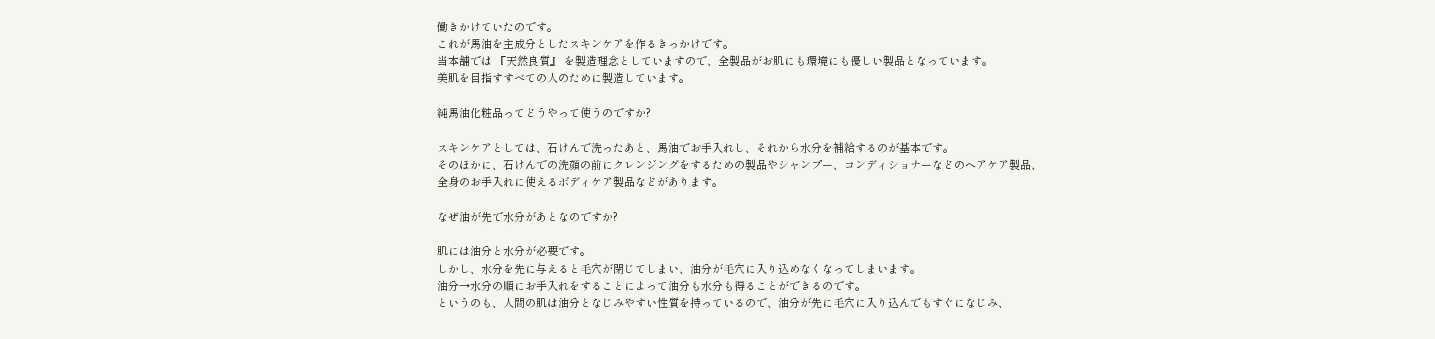働きかけていたのです。
これが馬油を主成分としたスキンケアを作るきっかけです。
当本舗では 『天然良質』 を製造理念としていますので、全製品がお肌にも環境にも優しい製品となっています。
美肌を目指すすべての人のために製造しています。

純馬油化粧品ってどうやって使うのですか?

スキンケアとしては、石けんで洗ったあと、馬油でお手入れし、それから水分を補給するのが基本です。
そのほかに、石けんでの洗顔の前にクレンジングをするための製品やシャンプー、コンディショナーなどのヘアケア製品、
全身のお手入れに使えるボディケア製品などがあります。

なぜ油が先で水分があとなのですか?

肌には油分と水分が必要です。
しかし、水分を先に与えると毛穴が閉じてしまい、油分が毛穴に入り込めなくなってしまいます。
油分→水分の順にお手入れをすることによって油分も水分も得ることができるのです。
というのも、人間の肌は油分となじみやすい性質を持っているので、油分が先に毛穴に入り込んでもすぐになじみ、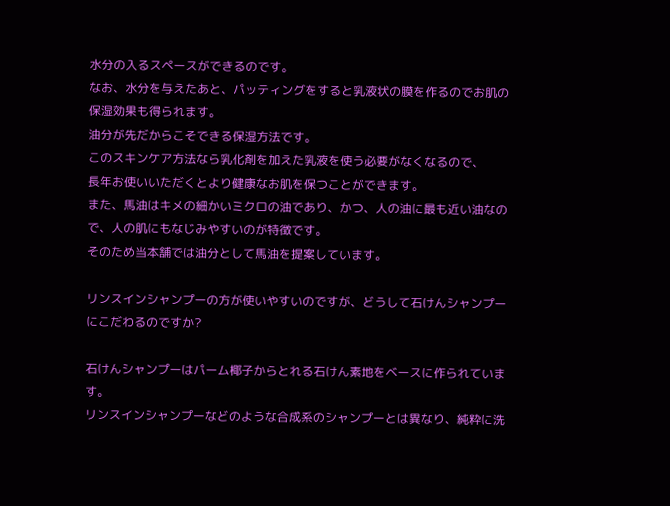水分の入るスペースができるのです。
なお、水分を与えたあと、パッティングをすると乳液状の膜を作るのでお肌の保湿効果も得られます。
油分が先だからこそできる保湿方法です。
このスキンケア方法なら乳化剤を加えた乳液を使う必要がなくなるので、
長年お使いいただくとより健康なお肌を保つことができます。
また、馬油はキメの細かいミクロの油であり、かつ、人の油に最も近い油なので、人の肌にもなじみやすいのが特徴です。
そのため当本舗では油分として馬油を提案しています。

リンスインシャンプーの方が使いやすいのですが、どうして石けんシャンプーにこだわるのですか?

石けんシャンプーはパーム椰子からとれる石けん素地をベースに作られています。
リンスインシャンプーなどのような合成系のシャンプーとは異なり、純粋に洗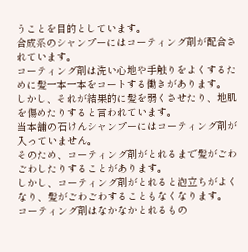うことを目的としています。
合成系のシャンプーにはコーティング剤が配合されています。
コーティング剤は洗い心地や手触りをよくするために髪一本一本をコートする働きがあります。
しかし、それが結果的に髪を弱くさせたり、地肌を傷めたりすると言われています。
当本舗の石けんシャンプーにはコーティング剤が入っていません。
そのため、コーティング剤がとれるまで髪がごわごわしたりすることがあります。
しかし、コーティング剤がとれると泡立ちがよくなり、髪がごわごわすることもなくなります。
コーティング剤はなかなかとれるもの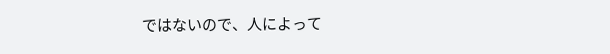ではないので、人によって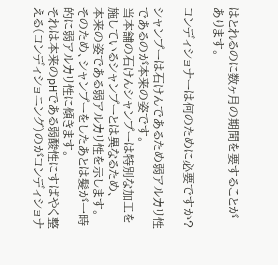はとれるのに数ヶ月の期間を要することがあります。

コンディショナーは何のために必要ですか?

シャンプーは石けんであるため弱アルカリ性であるのが本来の姿です。
当本舗の石けんシャンプーは特別な加工を施しているシャンプーとは異なるため、
本来の姿である弱アルカリ性を示します。
そのため、シャンプーをしたあとは髪が一時的に弱アルカリ性に傾きます。
それは本来のpHである弱酸性にすばやく整える(コンディショニング)のがコンディショナ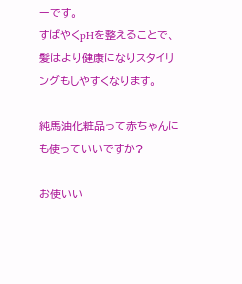ーです。
すばやくpHを整えることで、髪はより健康になりスタイリングもしやすくなります。

純馬油化粧品って赤ちゃんにも使っていいですか?

お使いい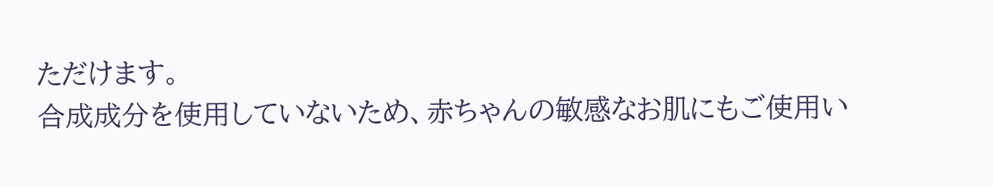ただけます。
合成成分を使用していないため、赤ちゃんの敏感なお肌にもご使用い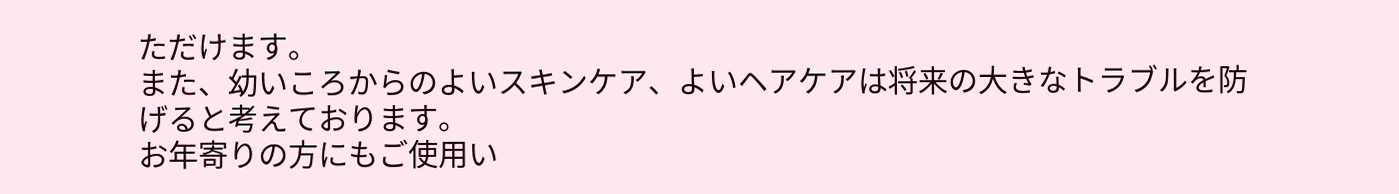ただけます。
また、幼いころからのよいスキンケア、よいヘアケアは将来の大きなトラブルを防げると考えております。
お年寄りの方にもご使用い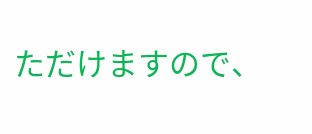ただけますので、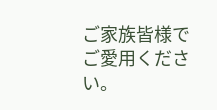ご家族皆様でご愛用ください。